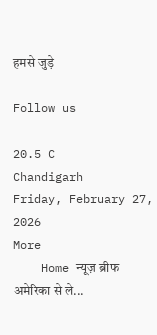हमसे जुड़े

Follow us

20.5 C
Chandigarh
Friday, February 27, 2026
More
    Home न्यूज़ ब्रीफ अमेरिका से ले...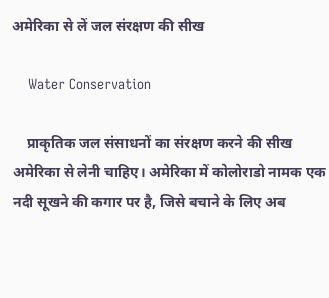अमेरिका से लें जल संरक्षण की सीख

    Water Conservation

    प्राकृतिक जल संसाधनों का संरक्षण करने की सीख अमेरिका से लेनी चाहिए। अमेरिका में कोलोराडो नामक एक नदी सूखने की कगार पर है, जिसे बचाने के लिए अब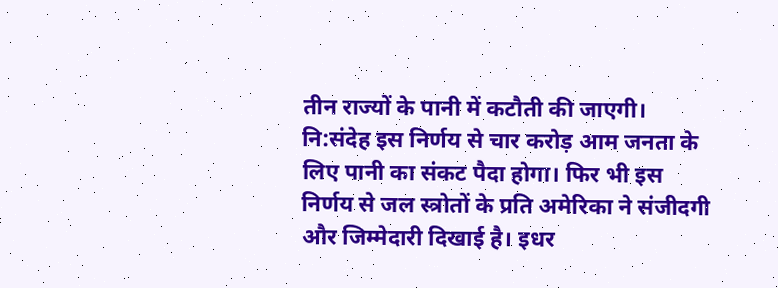तीन राज्यों के पानी में कटौती की जाएगी। नि:संदेह इस निर्णय से चार करोड़ आम जनता के लिए पानी का संकट पैदा होगा। फिर भी इस निर्णय से जल स्त्रोतों के प्रति अमेरिका ने संजीदगी और जिम्मेदारी दिखाई है। इधर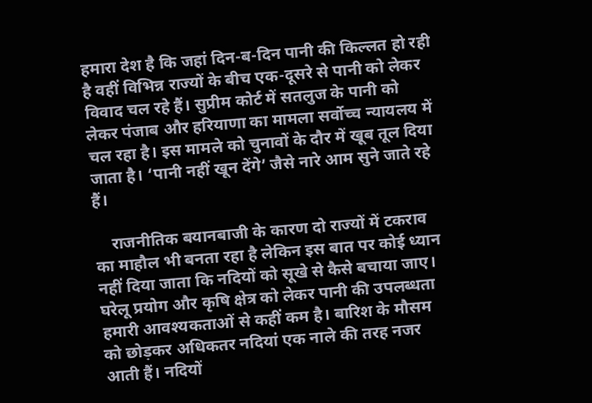हमारा देश है कि जहां दिन-ब-दिन पानी की किल्लत हो रही है वहीं विभिन्न राज्यों के बीच एक-दूसरे से पानी को लेकर विवाद चल रहे हैं। सुप्रीम कोर्ट में सतलुज के पानी को लेकर पंजाब और हरियाणा का मामला सर्वोच्च न्यायलय में चल रहा है। इस मामले को चुनावों के दौर में खूब तूल दिया जाता है। ‘पानी नहीं खून देंगे’ जैसे नारे आम सुने जाते रहे हैं।

    राजनीतिक बयानबाजी के कारण दो राज्यों में टकराव का माहौल भी बनता रहा है लेकिन इस बात पर कोई ध्यान नहीं दिया जाता कि नदियों को सूखे से कैसे बचाया जाए। घरेलू प्रयोग और कृषि क्षेत्र को लेकर पानी की उपलब्धता हमारी आवश्यकताओं से कहीं कम है। बारिश के मौसम को छोड़कर अधिकतर नदियां एक नाले की तरह नजर आती हैं। नदियों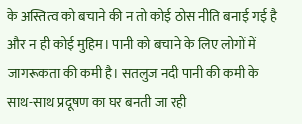के अस्तित्व को बचाने की न तो कोई ठोस नीति बनाई गई है और न ही कोई मुहिम। पानी को बचाने के लिए लोगों में जागरूकता की कमी है। सतलुज नदी पानी की कमी के साथ-साथ प्रदूषण का घर बनती जा रही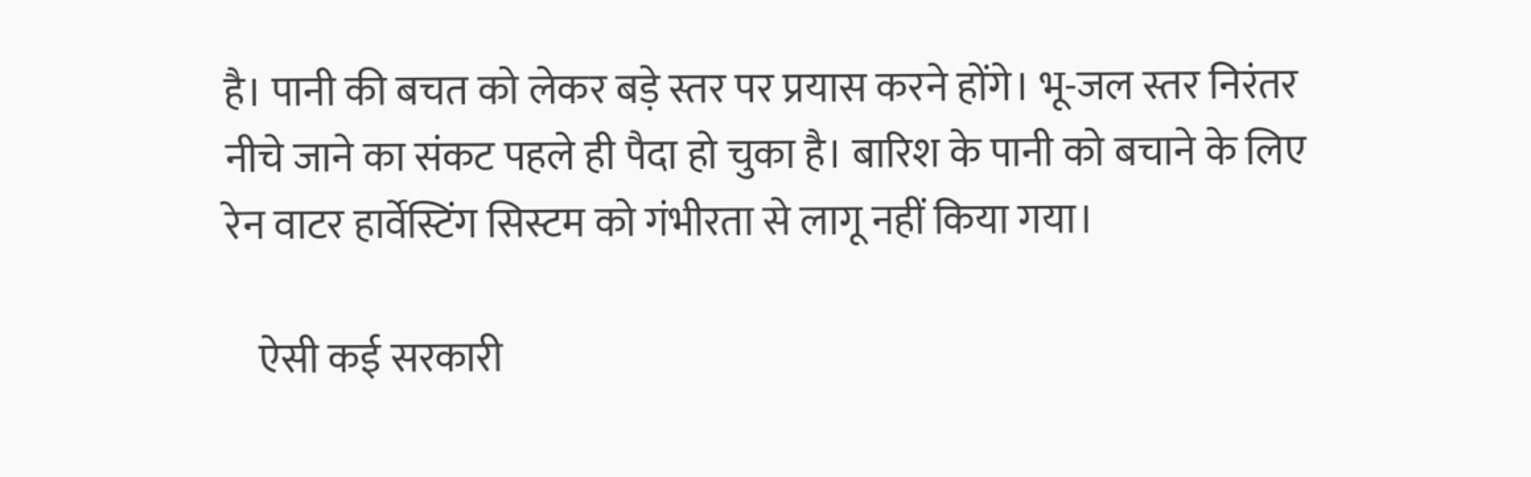है। पानी की बचत को लेकर बड़े स्तर पर प्रयास करने होंगे। भू-जल स्तर निरंतर नीचे जाने का संकट पहले ही पैदा हो चुका है। बारिश के पानी को बचाने के लिए रेन वाटर हार्वेस्टिंग सिस्टम को गंभीरता से लागू नहीं किया गया।

    ऐसी कई सरकारी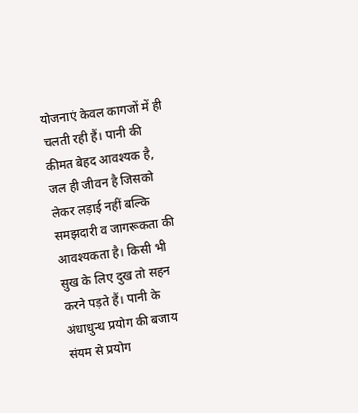योजनाएं केवल कागजों में ही चलती रही हैं। पानी की कीमत बेहद आवश्यक है, जल ही जीवन है जिसको लेकर लड़ाई नहीं बल्कि समझदारी व जागरूकता की आवश्यकता है। किसी भी सुख के लिए दुख तो सहन करने पड़ते हैं। पानी के अंधाधुन्ध प्रयोग की बजाय संयम से प्रयोग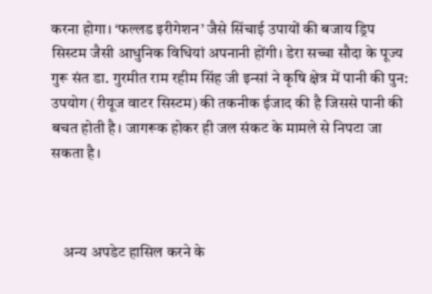करना होगा। ‘फल्लड इरीगेशन’ जैसे सिंचाई उपायों की बजाय ड्रिप सिस्टम जैसी आधुनिक विधियां अपनानी होंगी। डेरा सच्चा सौदा के पूज्य गुरू संत डा. गुरमीत राम रहीम सिंह जी इन्सां ने कृषि क्षेत्र में पानी की पुन: उपयोग (रीयूज वाटर सिस्टम) की तकनीक ईजाद की है जिससे पानी की बचत होती है। जागरूक होकर ही जल संकट के मामले से निपटा जा सकता है।



    अन्य अपडेट हासिल करने के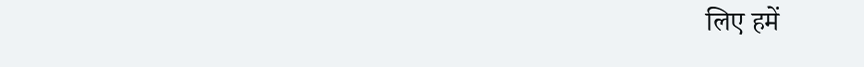लिए हमें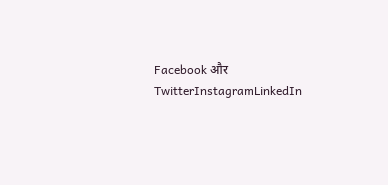Facebook और TwitterInstagramLinkedIn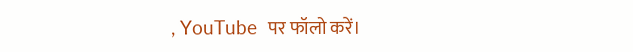, YouTube  पर फॉलो करें।